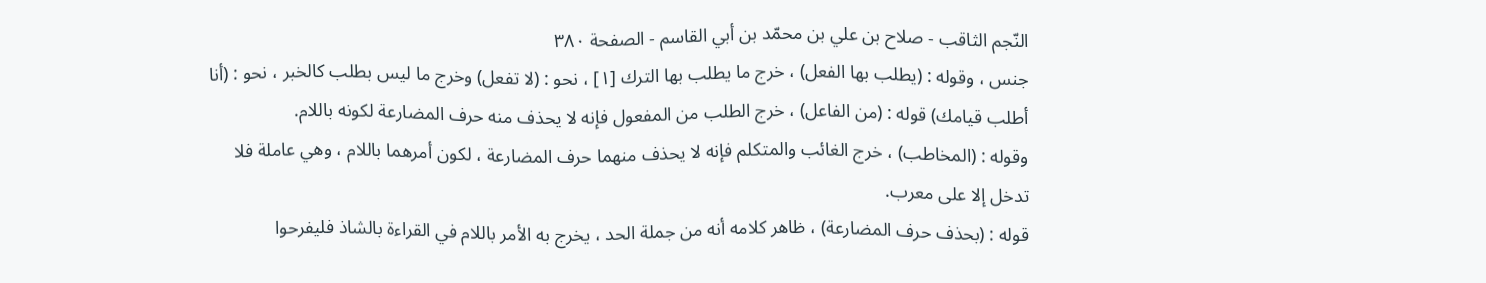النّجم الثاقب - صلاح بن علي بن محمّد بن أبي القاسم - الصفحة ٣٨٠
جنس ، وقوله : (يطلب بها الفعل) ، خرج ما يطلب بها الترك [١] ، نحو : (لا تفعل) وخرج ما ليس بطلب كالخبر ، نحو : (أنا أطلب قيامك) قوله : (من الفاعل) ، خرج الطلب من المفعول فإنه لا يحذف منه حرف المضارعة لكونه باللام.
وقوله : (المخاطب) ، خرج الغائب والمتكلم فإنه لا يحذف منهما حرف المضارعة ، لكون أمرهما باللام ، وهي عاملة فلا تدخل إلا على معرب.
قوله : (بحذف حرف المضارعة) ، ظاهر كلامه أنه من جملة الحد ، يخرج به الأمر باللام في القراءة بالشاذ فليفرحوا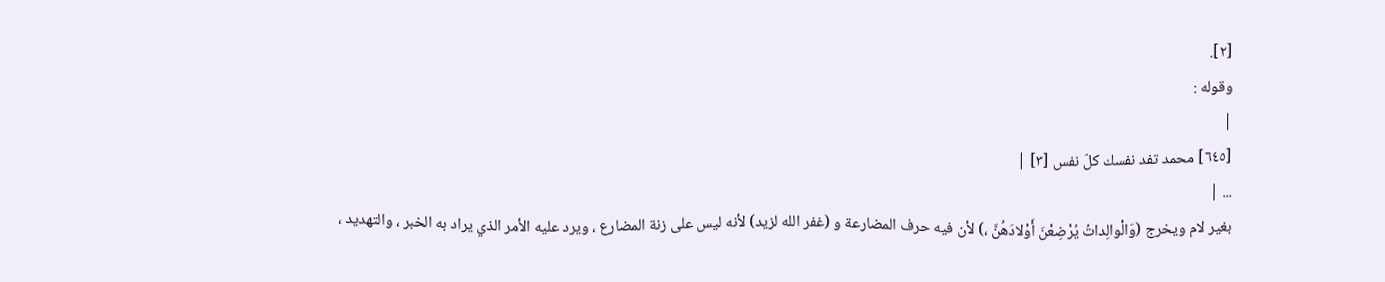[٢].
وقوله :
|
[٦٤٥] محمد تفد نفسك كلّ نفس [٣] |
... |
بغير لام ويخرج (وَالْوالِداتُ يُرْضِعْنَ أَوْلادَهُنَّ ،) لأن فيه حرف المضارعة و (غفر الله لزيد) لأنه ليس على زنة المضارع ، ويرد عليه الأمر الذي يراد به الخبر ، والتهديد ،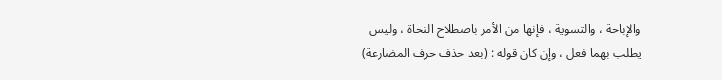والإباحة ، والتسوية ، فإنها من الأمر باصطلاح النحاة ، وليس يطلب بهما فعل ، وإن كان قوله : (بعد حذف حرف المضارعة)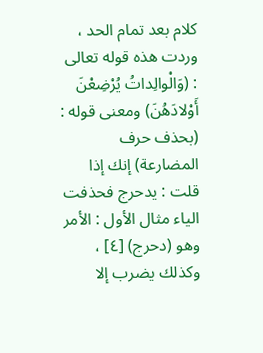كلام بعد تمام الحد ، وردت هذه قوله تعالى : (وَالْوالِداتُ يُرْضِعْنَ أَوْلادَهُنَ) ومعنى قوله : (بحذف حرف المضارعة) إنك إذا قلت : يدحرج فحذفت الياء مثال الأول : الأمر وهو (دحرج) [٤] ، وكذلك يضرب إلا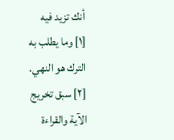أنك تزيد فيه
[١] وما يطلب به الترك هو النهي.
[٢] سبق تخريج الآية والقراءة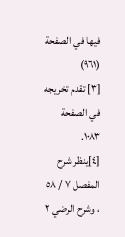فيها في الصفحة (٩٦١)
[٣] تقدم تخريجه في الصفحة ١٠٨٣.
[٤]ينظر شرح المفصل ٧ / ٥٨ ، وشرح الرضي ٢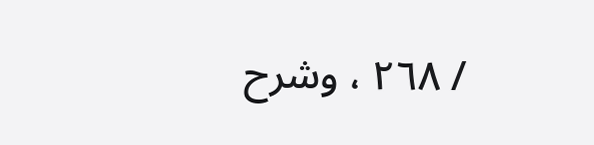/ ٢٦٨ ، وشرح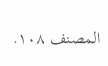المصنف ١٠٨.